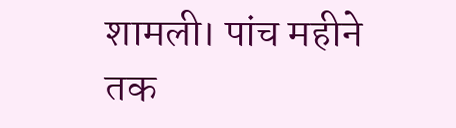शामली। पांच महीने तक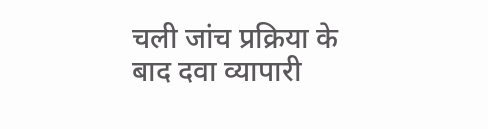चली जांच प्रक्रिया के बाद दवा व्यापारी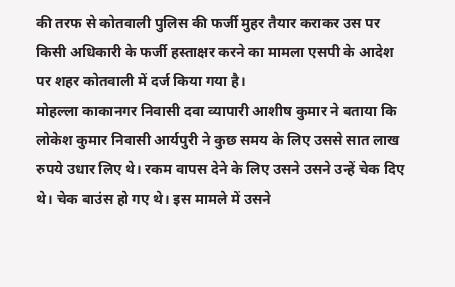की तरफ से कोतवाली पुलिस की फर्जी मुहर तैयार कराकर उस पर किसी अधिकारी के फर्जी हस्ताक्षर करने का मामला एसपी के आदेश पर शहर कोतवाली में दर्ज किया गया है।
मोहल्ला काकानगर निवासी दवा व्यापारी आशीष कुमार ने बताया कि लोकेश कुमार निवासी आर्यपुरी ने कुछ समय के लिए उससे सात लाख रुपये उधार लिए थे। रकम वापस देने के लिए उसने उसने उन्हें चेक दिए थे। चेक बाउंस हो गए थे। इस मामले में उसने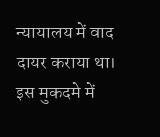न्यायालय में वाद दायर कराया था।
इस मुकदमे में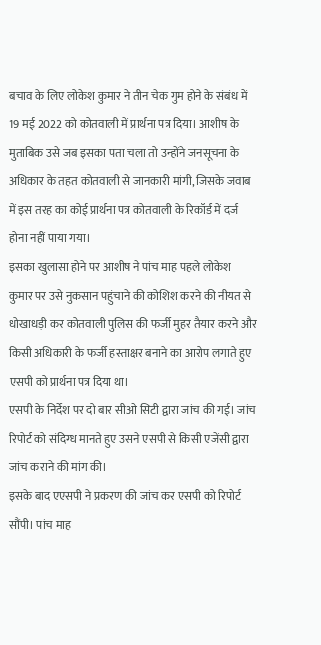बचाव के लिए लोकेश कुमार ने तीन चेक गुम होने के संबंध में 19 मई 2022 को कोतवाली में प्रार्थना पत्र दिया। आशीष के मुताबिक उसे जब इसका पता चला तो उन्होंने जनसूचना के अधिकार के तहत कोतवाली से जानकारी मांगी, जिसके जवाब में इस तरह का कोई प्रार्थना पत्र कोतवाली के रिकॉर्ड में दर्ज होना नहीं पाया गया।
इसका खुलासा होने पर आशीष ने पांच माह पहले लोकेश कुमार पर उसे नुकसान पहुंचाने की कोशिश करने की नीयत से धोखाधड़ी कर कोतवाली पुलिस की फर्जी मुहर तैयार करने और किसी अधिकारी के फर्जी हस्ताक्षर बनाने का आरोप लगाते हुए एसपी को प्रार्थना पत्र दिया था।
एसपी के निर्देश पर दो बार सीओ सिटी द्वारा जांच की गई। जांच रिपोर्ट को संदिग्ध मानते हुए उसने एसपी से किसी एजेंसी द्वारा जांच कराने की मांग की।
इसके बाद एएसपी ने प्रकरण की जांच कर एसपी को रिपोर्ट सौंपी। पांच माह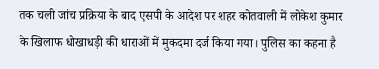तक चली जांच प्रक्रिया के बाद एसपी के आदेश पर शहर कोतवाली में लोकेश कुमार के खिलाफ धोखाधड़ी की धाराओं में मुकदमा दर्ज किया गया। पुलिस का कहना है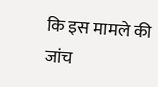कि इस मामले की जांच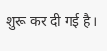शुरू कर दी गई है।